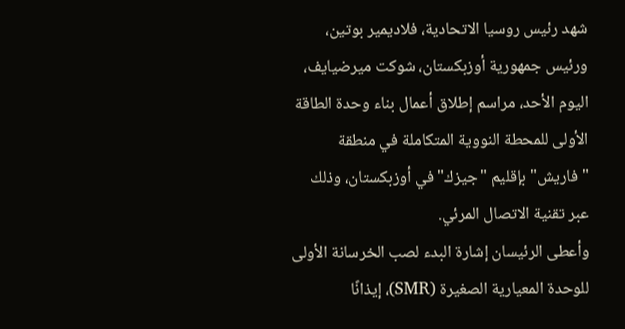شهد رئيس روسيا الاتحادية، فلاديمير بوتين، ورئيس جمهورية أوزبكستان، شوكت ميرضيايف، اليوم الأحد، مراسم إطلاق أعمال بناء وحدة الطاقة الأولى للمحطة النووية المتكاملة في منطقة "فاريش" بإقليم "جيزك" في أوزبكستان، وذلك عبر تقنية الاتصال المرئي.
وأعطى الرئيسان إشارة البدء لصب الخرسانة الأولى للوحدة المعيارية الصغيرة (SMR)، إيذانًا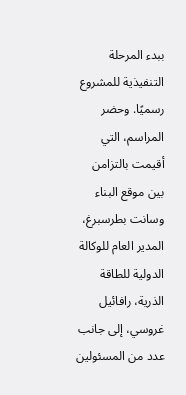ببدء المرحلة التنفيذية للمشروع رسميًا. وحضر المراسم، التي أقيمت بالتزامن بين موقع البناء وسانت بطرسبرغ، المدير العام للوكالة الدولية للطاقة الذرية، رافائيل غروسي، إلى جانب عدد من المسئولين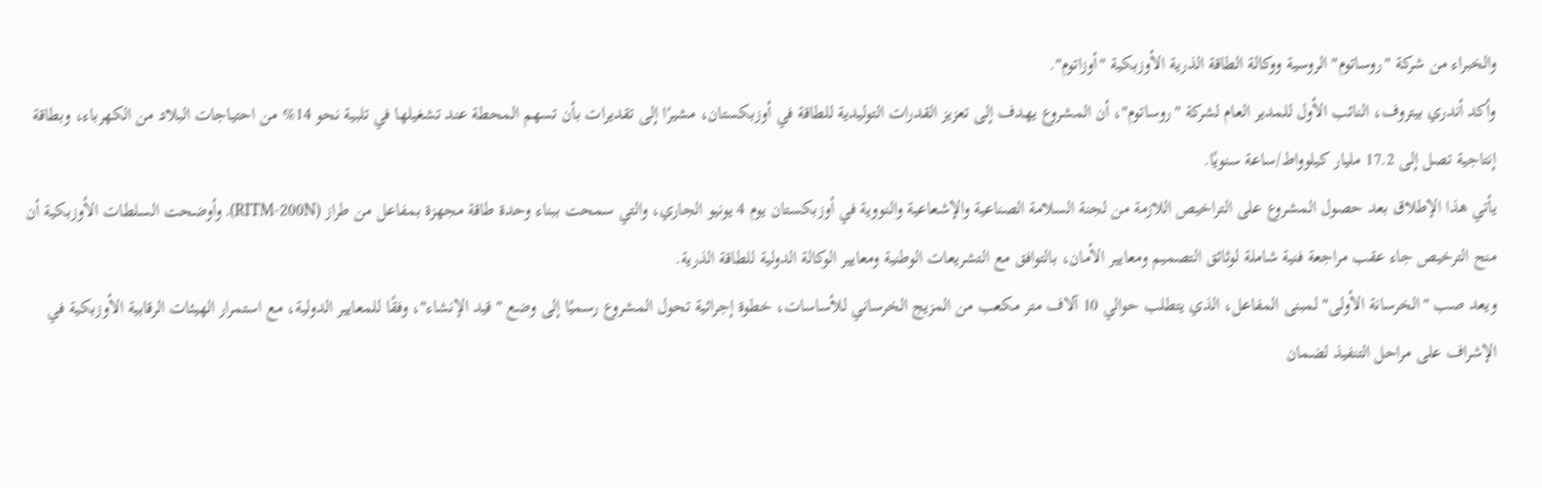والخبراء من شركة "روساتوم" الروسية ووكالة الطاقة الذرية الأوزبكية "أوزاتوم".
وأكد أندري بيتروف، النائب الأول للمدير العام لشركة "روساتوم"، أن المشروع يهدف إلى تعزيز القدرات التوليدية للطاقة في أوزبكستان، مشيرًا إلى تقديرات بأن تسهم المحطة عند تشغيلها في تلبية نحو 14% من احتياجات البلاد من الكهرباء، وبطاقة إنتاجية تصل إلى 17.2 مليار كيلوواط/ساعة سنويًا.
يأتي هذا الإطلاق بعد حصول المشروع على التراخيص اللازمة من لجنة السلامة الصناعية والإشعاعية والنووية في أوزبكستان يوم 4 يونيو الجاري، والتي سمحت ببناء وحدة طاقة مجهزة بمفاعل من طراز (RITM-200N). وأوضحت السلطات الأوزبكية أن منح الترخيص جاء عقب مراجعة فنية شاملة لوثائق التصميم ومعايير الأمان، بالتوافق مع التشريعات الوطنية ومعايير الوكالة الدولية للطاقة الذرية.
ويعد صب "الخرسانة الأولى" لمبنى المفاعل، الذي يتطلب حوالي 10 آلاف متر مكعب من المزيج الخرساني للأساسات، خطوة إجرائية تحول المشروع رسميًا إلى وضع "قيد الإنشاء"، وفقًا للمعايير الدولية، مع استمرار الهيئات الرقابية الأوزبكية في الإشراف على مراحل التنفيذ لضمان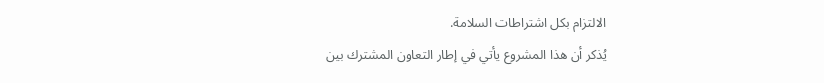الالتزام بكل اشتراطات السلامة.
يُذكر أن هذا المشروع يأتي في إطار التعاون المشترك بين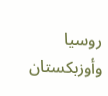روسيا وأوزبكستان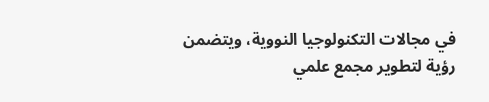في مجالات التكنولوجيا النووية، ويتضمن رؤية لتطوير مجمع علمي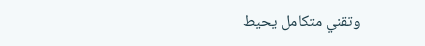وتقني متكامل يحيط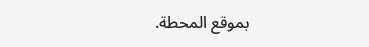بموقع المحطة.